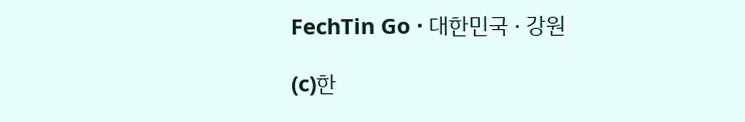FechTin Go · 대한민국 · 강원

(c)한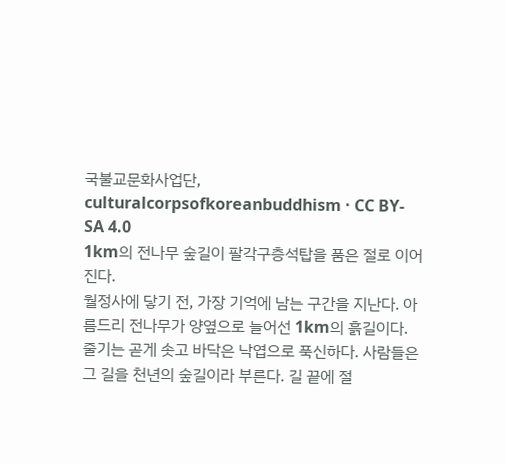국불교문화사업단, culturalcorpsofkoreanbuddhism · CC BY-SA 4.0
1km의 전나무 숲길이 팔각구층석탑을 품은 절로 이어진다.
월정사에 닿기 전, 가장 기억에 남는 구간을 지난다. 아름드리 전나무가 양옆으로 늘어선 1km의 흙길이다. 줄기는 곧게 솟고 바닥은 낙엽으로 푹신하다. 사람들은 그 길을 천년의 숲길이라 부른다. 길 끝에 절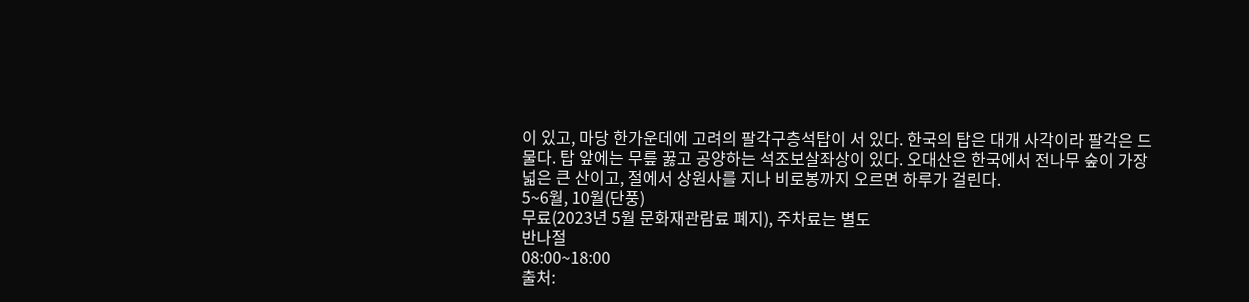이 있고, 마당 한가운데에 고려의 팔각구층석탑이 서 있다. 한국의 탑은 대개 사각이라 팔각은 드물다. 탑 앞에는 무릎 꿇고 공양하는 석조보살좌상이 있다. 오대산은 한국에서 전나무 숲이 가장 넓은 큰 산이고, 절에서 상원사를 지나 비로봉까지 오르면 하루가 걸린다.
5~6월, 10월(단풍)
무료(2023년 5월 문화재관람료 폐지), 주차료는 별도
반나절
08:00~18:00
출처: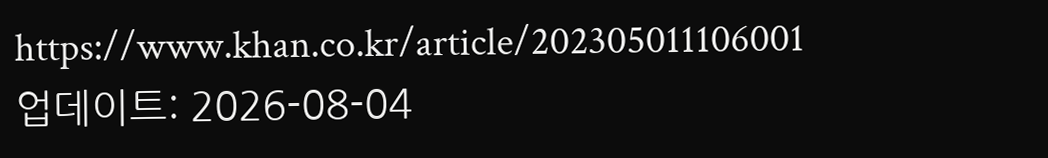https://www.khan.co.kr/article/202305011106001
업데이트: 2026-08-04